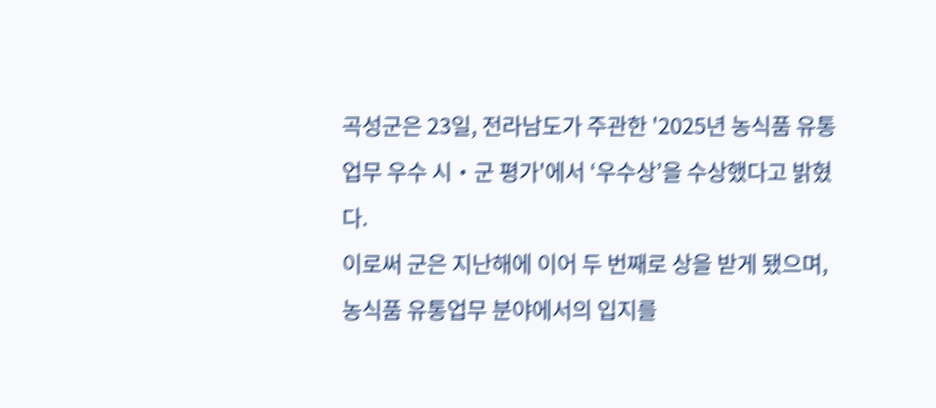곡성군은 23일, 전라남도가 주관한 '2025년 농식품 유통업무 우수 시‧군 평가'에서 ‘우수상’을 수상했다고 밝혔다.
이로써 군은 지난해에 이어 두 번째로 상을 받게 됐으며, 농식품 유통업무 분야에서의 입지를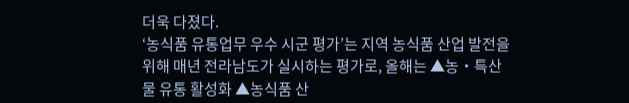더욱 다졌다.
‘농식품 유통업무 우수 시군 평가’는 지역 농식품 산업 발전을 위해 매년 전라남도가 실시하는 평가로, 올해는 ▲농‧특산물 유통 활성화 ▲농식품 산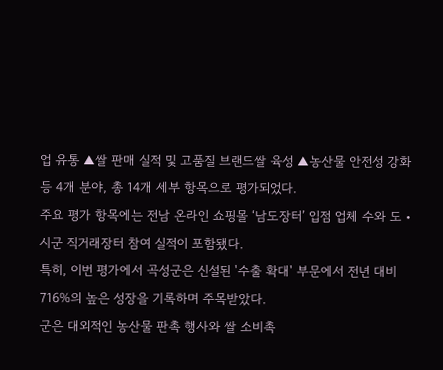업 유통 ▲쌀 판매 실적 및 고품질 브랜드쌀 육성 ▲농산물 안전성 강화 등 4개 분야, 총 14개 세부 항목으로 평가되었다.
주요 평가 항목에는 전남 온라인 쇼핑몰 ‘남도장터’ 입점 업체 수와 도‧시군 직거래장터 참여 실적이 포함됐다.
특히, 이번 평가에서 곡성군은 신설된 '수출 확대' 부문에서 전년 대비 716%의 높은 성장을 기록하며 주목받았다.
군은 대외적인 농산물 판촉 행사와 쌀 소비촉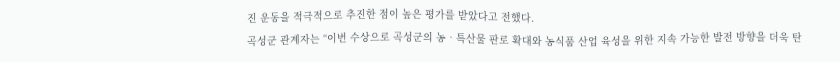진 운동을 적극적으로 추진한 점이 높은 평가를 받았다고 전했다.
곡성군 관계자는 “이번 수상으로 곡성군의 농‧특산물 판로 확대와 농식품 산업 육성을 위한 지속 가능한 발전 방향을 더욱 탄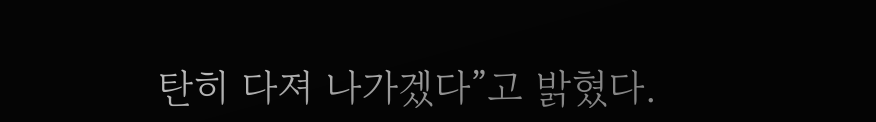탄히 다져 나가겠다”고 밝혔다.